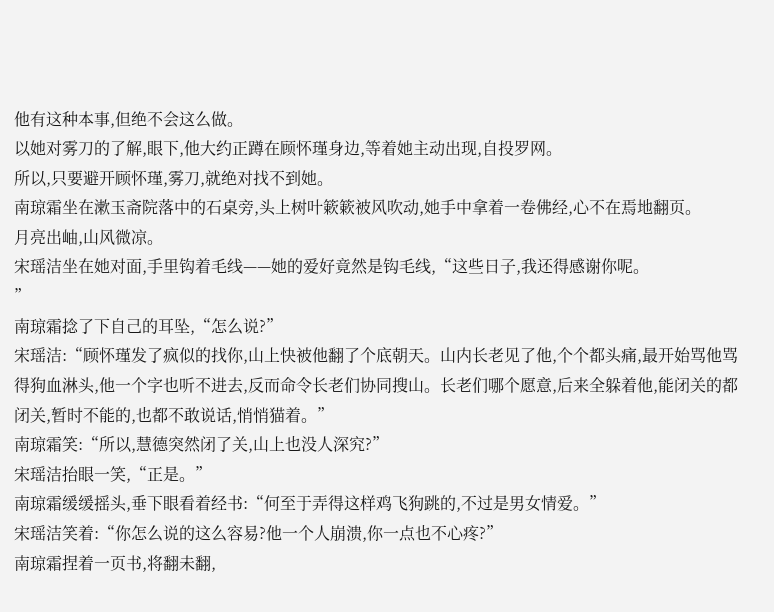他有这种本事,但绝不会这么做。
以她对雾刀的了解,眼下,他大约正蹲在顾怀瑾身边,等着她主动出现,自投罗网。
所以,只要避开顾怀瑾,雾刀,就绝对找不到她。
南琼霜坐在漱玉斋院落中的石桌旁,头上树叶簌簌被风吹动,她手中拿着一卷佛经,心不在焉地翻页。
月亮出岫,山风微凉。
宋瑶洁坐在她对面,手里钩着毛线——她的爱好竟然是钩毛线,“这些日子,我还得感谢你呢。
”
南琼霜捻了下自己的耳坠,“怎么说?”
宋瑶洁:“顾怀瑾发了疯似的找你,山上快被他翻了个底朝天。山内长老见了他,个个都头痛,最开始骂他骂得狗血淋头,他一个字也听不进去,反而命令长老们协同搜山。长老们哪个愿意,后来全躲着他,能闭关的都闭关,暂时不能的,也都不敢说话,悄悄猫着。”
南琼霜笑:“所以,慧德突然闭了关,山上也没人深究?”
宋瑶洁抬眼一笑,“正是。”
南琼霜缓缓摇头,垂下眼看着经书:“何至于弄得这样鸡飞狗跳的,不过是男女情爱。”
宋瑶洁笑着:“你怎么说的这么容易?他一个人崩溃,你一点也不心疼?”
南琼霜捏着一页书,将翻未翻,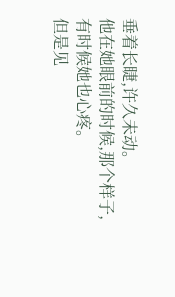垂着长睫,许久未动。
他在她眼前的时候,那个样子,有时候她也心疼。
但是见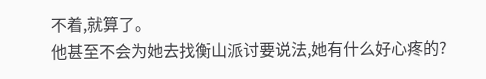不着,就算了。
他甚至不会为她去找衡山派讨要说法,她有什么好心疼的?